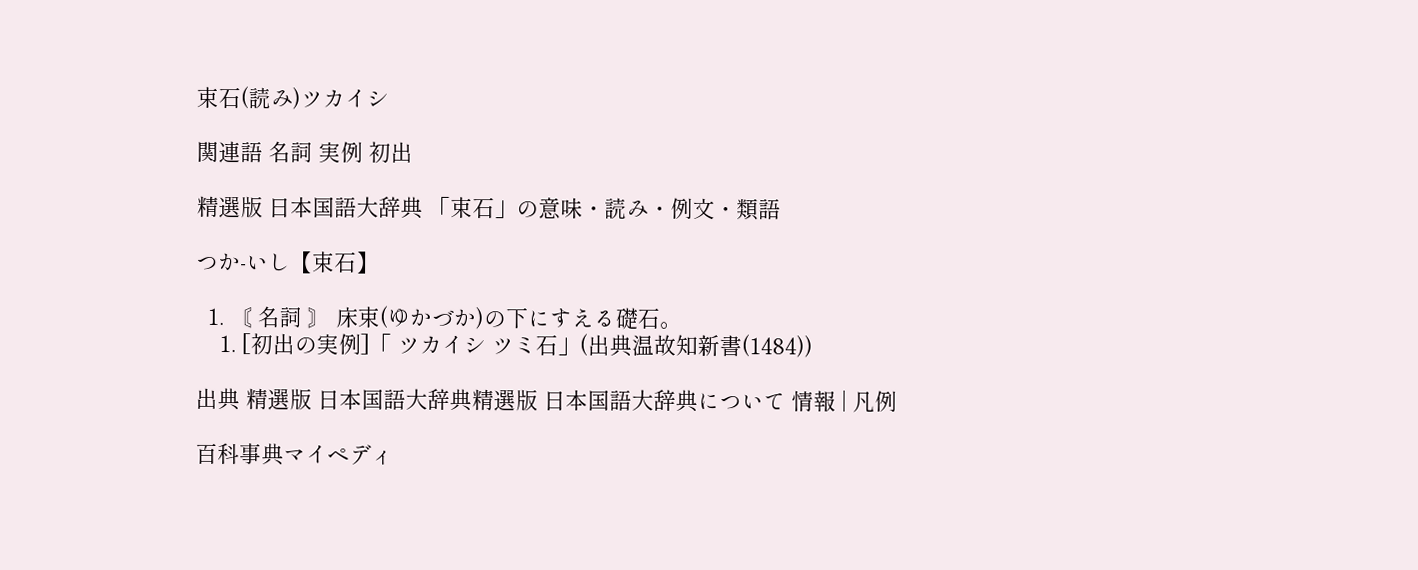束石(読み)ツカイシ

関連語 名詞 実例 初出

精選版 日本国語大辞典 「束石」の意味・読み・例文・類語

つか‐いし【束石】

  1. 〘 名詞 〙 床束(ゆかづか)の下にすえる礎石。
    1. [初出の実例]「 ツカイシ ツミ石」(出典温故知新書(1484))

出典 精選版 日本国語大辞典精選版 日本国語大辞典について 情報 | 凡例

百科事典マイペディ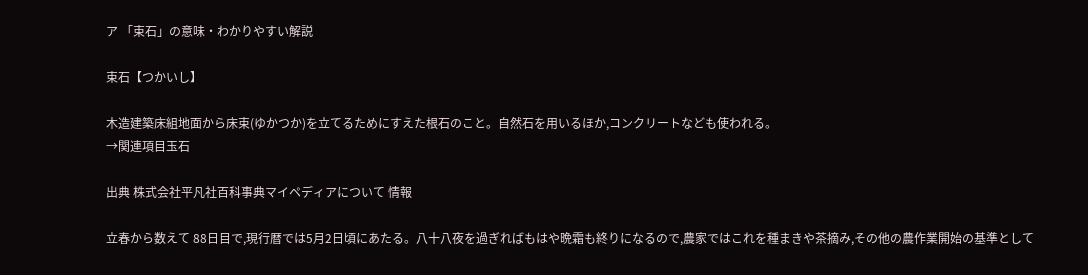ア 「束石」の意味・わかりやすい解説

束石【つかいし】

木造建築床組地面から床束(ゆかつか)を立てるためにすえた根石のこと。自然石を用いるほか,コンクリートなども使われる。
→関連項目玉石

出典 株式会社平凡社百科事典マイペディアについて 情報

立春から数えて 88日目で,現行暦では5月2日頃にあたる。八十八夜を過ぎればもはや晩霜も終りになるので,農家ではこれを種まきや茶摘み,その他の農作業開始の基準として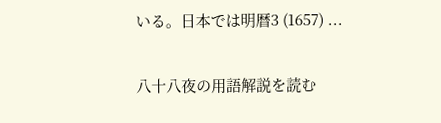いる。日本では明暦3 (1657) ...

八十八夜の用語解説を読む